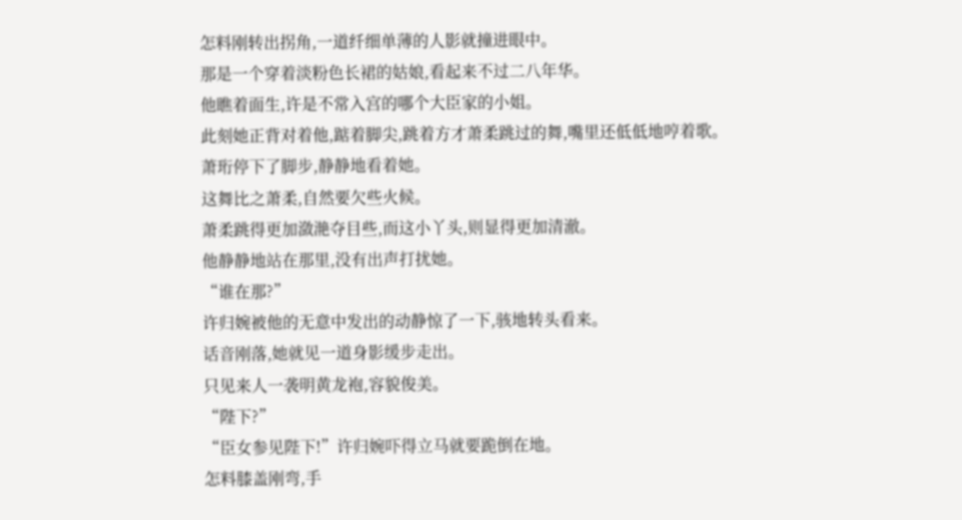怎料刚转出拐角,一道纤细单薄的人影就撞进眼中。
那是一个穿着淡粉色长裙的姑娘,看起来不过二八年华。
他瞧着面生,许是不常入宫的哪个大臣家的小姐。
此刻她正背对着他,踮着脚尖,跳着方才萧柔跳过的舞,嘴里还低低地哼着歌。
萧珩停下了脚步,静静地看着她。
这舞比之萧柔,自然要欠些火候。
萧柔跳得更加潋滟夺目些,而这小丫头,则显得更加清澈。
他静静地站在那里,没有出声打扰她。
“谁在那?”
许归婉被他的无意中发出的动静惊了一下,骇地转头看来。
话音刚落,她就见一道身影缓步走出。
只见来人一袭明黄龙袍,容貌俊美。
“陛下?”
“臣女参见陛下!”许归婉吓得立马就要跪倒在地。
怎料膝盖刚弯,手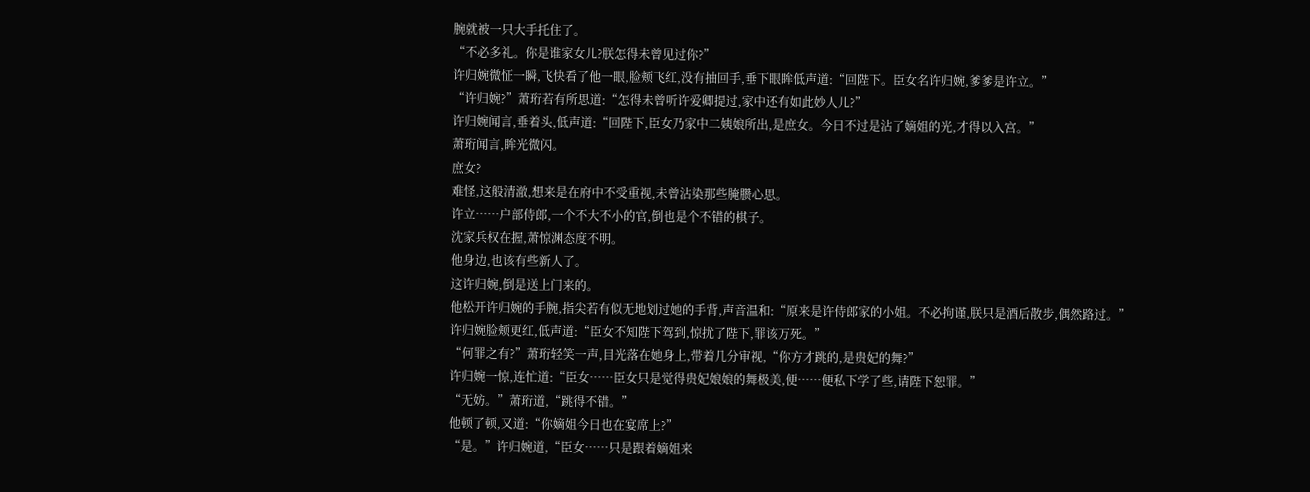腕就被一只大手托住了。
“不必多礼。你是谁家女儿?朕怎得未曾见过你?”
许归婉微怔一瞬,飞快看了他一眼,脸颊飞红,没有抽回手,垂下眼眸低声道:“回陛下。臣女名许归婉,爹爹是许立。”
“许归婉?”萧珩若有所思道:“怎得未曾听许爱卿提过,家中还有如此妙人儿?”
许归婉闻言,垂着头,低声道:“回陛下,臣女乃家中二姨娘所出,是庶女。今日不过是沾了嫡姐的光,才得以入宫。”
萧珩闻言,眸光微闪。
庶女?
难怪,这般清澈,想来是在府中不受重视,未曾沾染那些腌臜心思。
许立……户部侍郎,一个不大不小的官,倒也是个不错的棋子。
沈家兵权在握,萧惊渊态度不明。
他身边,也该有些新人了。
这许归婉,倒是送上门来的。
他松开许归婉的手腕,指尖若有似无地划过她的手背,声音温和:“原来是许侍郎家的小姐。不必拘谨,朕只是酒后散步,偶然路过。”
许归婉脸颊更红,低声道:“臣女不知陛下驾到,惊扰了陛下,罪该万死。”
“何罪之有?”萧珩轻笑一声,目光落在她身上,带着几分审视,“你方才跳的,是贵妃的舞?”
许归婉一惊,连忙道:“臣女……臣女只是觉得贵妃娘娘的舞极美,便……便私下学了些,请陛下恕罪。”
“无妨。”萧珩道,“跳得不错。”
他顿了顿,又道:“你嫡姐今日也在宴席上?”
“是。”许归婉道,“臣女……只是跟着嫡姐来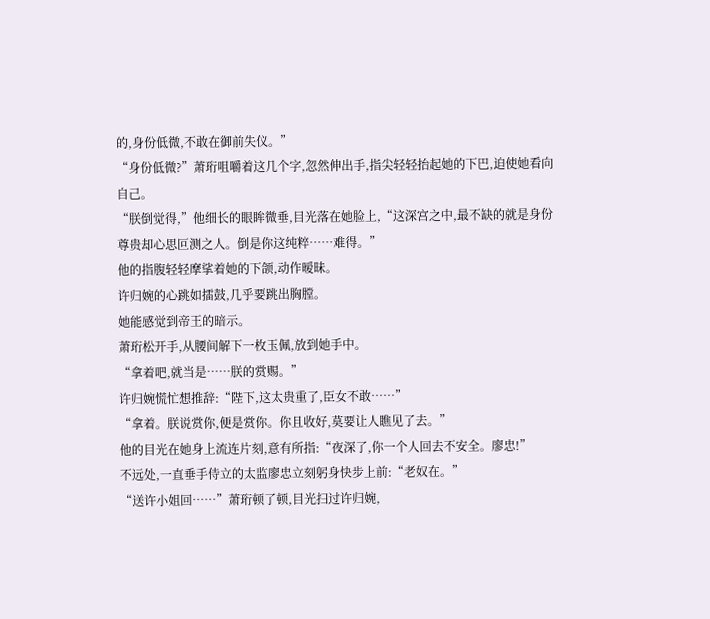的,身份低微,不敢在御前失仪。”
“身份低微?”萧珩咀嚼着这几个字,忽然伸出手,指尖轻轻抬起她的下巴,迫使她看向自己。
“朕倒觉得,”他细长的眼眸微垂,目光落在她脸上,“这深宫之中,最不缺的就是身份尊贵却心思叵测之人。倒是你这纯粹……难得。”
他的指腹轻轻摩挲着她的下颌,动作暧昧。
许归婉的心跳如擂鼓,几乎要跳出胸膛。
她能感觉到帝王的暗示。
萧珩松开手,从腰间解下一枚玉佩,放到她手中。
“拿着吧,就当是……朕的赏赐。”
许归婉慌忙想推辞:“陛下,这太贵重了,臣女不敢……”
“拿着。朕说赏你,便是赏你。你且收好,莫要让人瞧见了去。”
他的目光在她身上流连片刻,意有所指:“夜深了,你一个人回去不安全。廖忠!”
不远处,一直垂手侍立的太监廖忠立刻躬身快步上前:“老奴在。”
“送许小姐回……”萧珩顿了顿,目光扫过许归婉,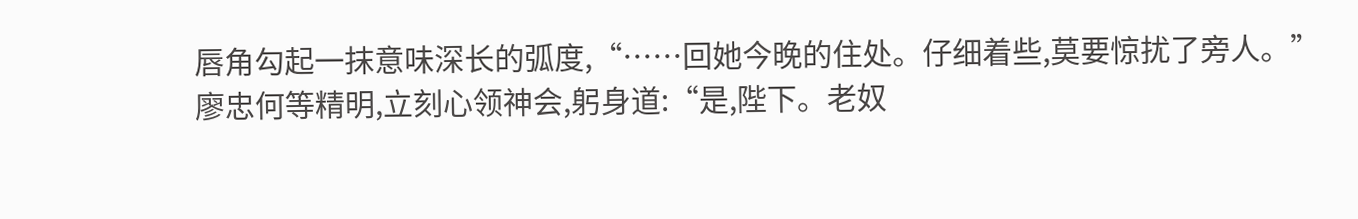唇角勾起一抹意味深长的弧度,“……回她今晚的住处。仔细着些,莫要惊扰了旁人。”
廖忠何等精明,立刻心领神会,躬身道:“是,陛下。老奴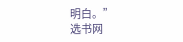明白。”
选书网